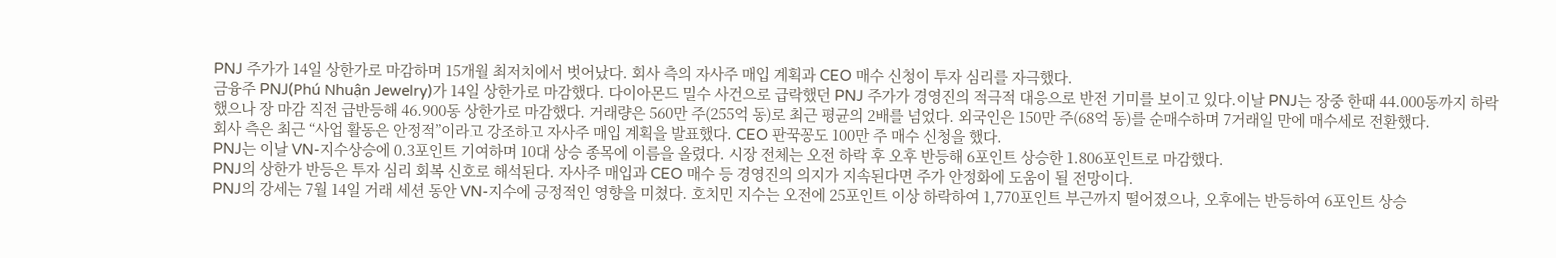PNJ 주가가 14일 상한가로 마감하며 15개월 최저치에서 벗어났다. 회사 측의 자사주 매입 계획과 CEO 매수 신청이 투자 심리를 자극했다.
금융주 PNJ(Phú Nhuận Jewelry)가 14일 상한가로 마감했다. 다이아몬드 밀수 사건으로 급락했던 PNJ 주가가 경영진의 적극적 대응으로 반전 기미를 보이고 있다.이날 PNJ는 장중 한때 44.000동까지 하락했으나 장 마감 직전 급반등해 46.900동 상한가로 마감했다. 거래량은 560만 주(255억 동)로 최근 평균의 2배를 넘었다. 외국인은 150만 주(68억 동)를 순매수하며 7거래일 만에 매수세로 전환했다.
회사 측은 최근 “사업 활동은 안정적”이라고 강조하고 자사주 매입 계획을 발표했다. CEO 판꾹꽁도 100만 주 매수 신청을 했다.
PNJ는 이날 VN-지수상승에 0.3포인트 기여하며 10대 상승 종목에 이름을 올렸다. 시장 전체는 오전 하락 후 오후 반등해 6포인트 상승한 1.806포인트로 마감했다.
PNJ의 상한가 반등은 투자 심리 회복 신호로 해석된다. 자사주 매입과 CEO 매수 등 경영진의 의지가 지속된다면 주가 안정화에 도움이 될 전망이다.
PNJ의 강세는 7월 14일 거래 세션 동안 VN-지수에 긍정적인 영향을 미쳤다. 호치민 지수는 오전에 25포인트 이상 하락하여 1,770포인트 부근까지 떨어졌으나, 오후에는 반등하여 6포인트 상승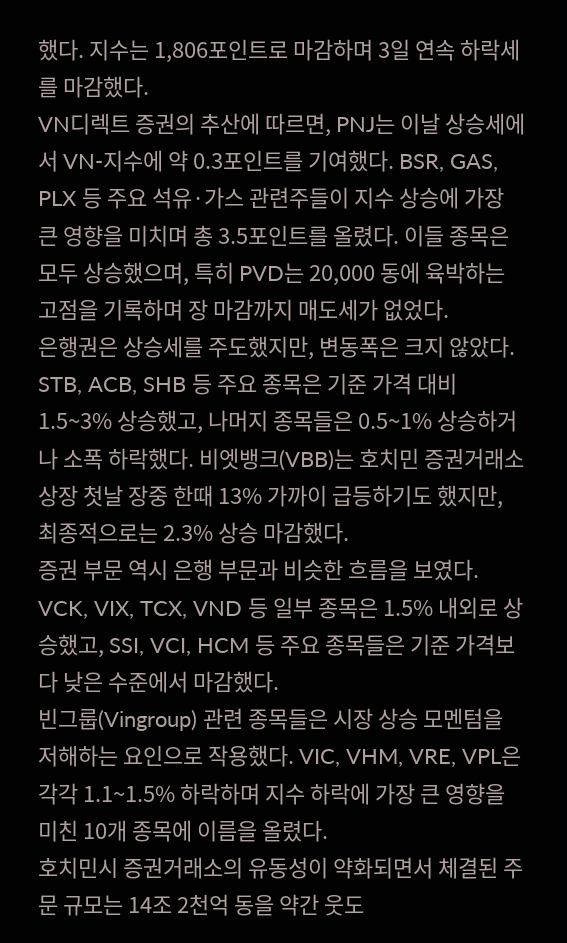했다. 지수는 1,806포인트로 마감하며 3일 연속 하락세를 마감했다.
VN디렉트 증권의 추산에 따르면, PNJ는 이날 상승세에서 VN-지수에 약 0.3포인트를 기여했다. BSR, GAS, PLX 등 주요 석유·가스 관련주들이 지수 상승에 가장 큰 영향을 미치며 총 3.5포인트를 올렸다. 이들 종목은 모두 상승했으며, 특히 PVD는 20,000 동에 육박하는 고점을 기록하며 장 마감까지 매도세가 없었다.
은행권은 상승세를 주도했지만, 변동폭은 크지 않았다. STB, ACB, SHB 등 주요 종목은 기준 가격 대비 1.5~3% 상승했고, 나머지 종목들은 0.5~1% 상승하거나 소폭 하락했다. 비엣뱅크(VBB)는 호치민 증권거래소 상장 첫날 장중 한때 13% 가까이 급등하기도 했지만, 최종적으로는 2.3% 상승 마감했다.
증권 부문 역시 은행 부문과 비슷한 흐름을 보였다. VCK, VIX, TCX, VND 등 일부 종목은 1.5% 내외로 상승했고, SSI, VCI, HCM 등 주요 종목들은 기준 가격보다 낮은 수준에서 마감했다.
빈그룹(Vingroup) 관련 종목들은 시장 상승 모멘텀을 저해하는 요인으로 작용했다. VIC, VHM, VRE, VPL은 각각 1.1~1.5% 하락하며 지수 하락에 가장 큰 영향을 미친 10개 종목에 이름을 올렸다.
호치민시 증권거래소의 유동성이 약화되면서 체결된 주문 규모는 14조 2천억 동을 약간 웃도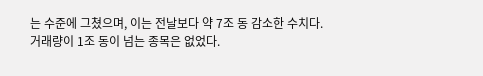는 수준에 그쳤으며, 이는 전날보다 약 7조 동 감소한 수치다. 거래량이 1조 동이 넘는 종목은 없었다.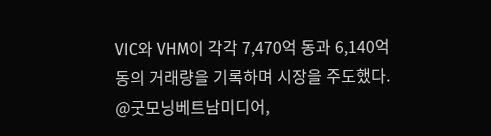VIC와 VHM이 각각 7,470억 동과 6,140억 동의 거래량을 기록하며 시장을 주도했다.
@굿모닝베트남미디어,